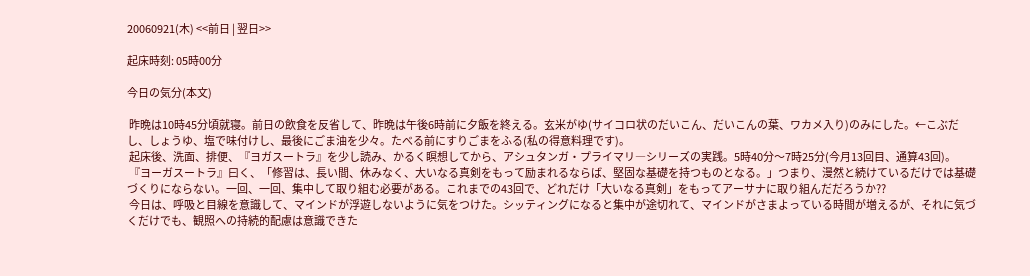20060921(木) <<前日 | 翌日>>

起床時刻: 05時00分

今日の気分(本文)

 昨晩は10時45分頃就寝。前日の飲食を反省して、昨晩は午後6時前に夕飯を終える。玄米がゆ(サイコロ状のだいこん、だいこんの葉、ワカメ入り)のみにした。←こぶだし、しょうゆ、塩で味付けし、最後にごま油を少々。たべる前にすりごまをふる(私の得意料理です)。
 起床後、洗面、排便、『ヨガスートラ』を少し読み、かるく瞑想してから、アシュタンガ・プライマリ―シリーズの実践。5時40分〜7時25分(今月13回目、通算43回)。
 『ヨーガスートラ』曰く、「修習は、長い間、休みなく、大いなる真剣をもって励まれるならば、堅固な基礎を持つものとなる。」つまり、漫然と続けているだけでは基礎づくりにならない。一回、一回、集中して取り組む必要がある。これまでの43回で、どれだけ「大いなる真剣」をもってアーサナに取り組んだだろうか??
 今日は、呼吸と目線を意識して、マインドが浮遊しないように気をつけた。シッティングになると集中が途切れて、マインドがさまよっている時間が増えるが、それに気づくだけでも、観照への持続的配慮は意識できた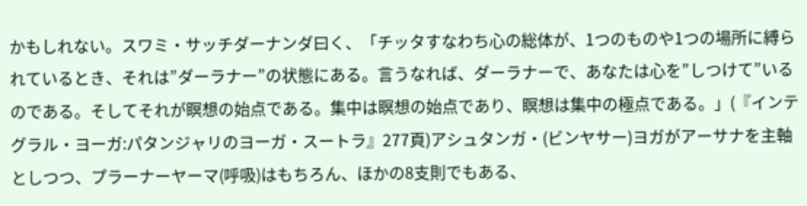かもしれない。スワミ・サッチダーナンダ曰く、「チッタすなわち心の総体が、1つのものや1つの場所に縛られているとき、それは”ダーラナー”の状態にある。言うなれば、ダーラナーで、あなたは心を”しつけて”いるのである。そしてそれが瞑想の始点である。集中は瞑想の始点であり、瞑想は集中の極点である。」(『インテグラル・ヨーガ:パタンジャリのヨーガ・スートラ』277頁)アシュタンガ・(ビンヤサー)ヨガがアーサナを主軸としつつ、プラーナーヤーマ(呼吸)はもちろん、ほかの8支則でもある、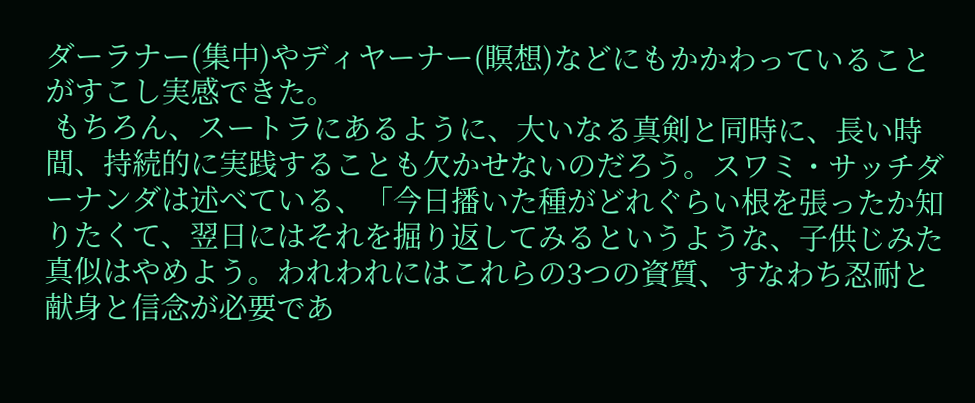ダーラナー(集中)やディヤーナー(瞑想)などにもかかわっていることがすこし実感できた。
 もちろん、スートラにあるように、大いなる真剣と同時に、長い時間、持続的に実践することも欠かせないのだろう。スワミ・サッチダーナンダは述べている、「今日播いた種がどれぐらい根を張ったか知りたくて、翌日にはそれを掘り返してみるというような、子供じみた真似はやめよう。われわれにはこれらの3つの資質、すなわち忍耐と献身と信念が必要であ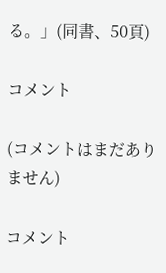る。」(同書、50頁)

コメント

(コメントはまだありません)

コメント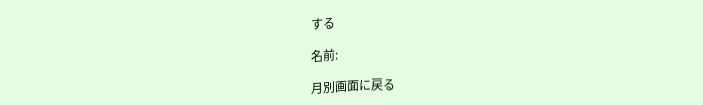する

名前:

月別画面に戻る